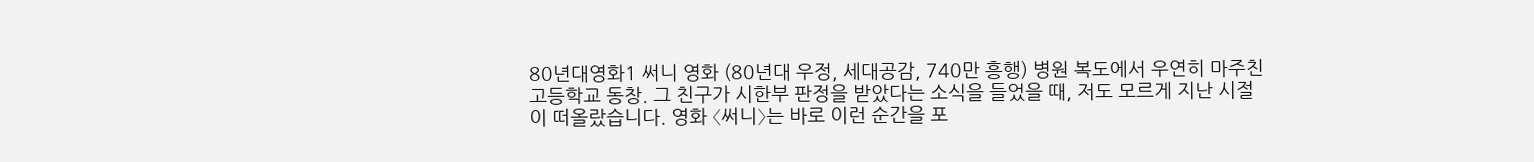80년대영화1 써니 영화 (80년대 우정, 세대공감, 740만 흥행) 병원 복도에서 우연히 마주친 고등학교 동창. 그 친구가 시한부 판정을 받았다는 소식을 들었을 때, 저도 모르게 지난 시절이 떠올랐습니다. 영화 〈써니〉는 바로 이런 순간을 포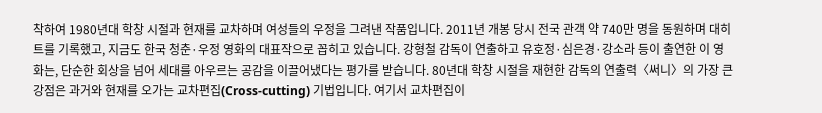착하여 1980년대 학창 시절과 현재를 교차하며 여성들의 우정을 그려낸 작품입니다. 2011년 개봉 당시 전국 관객 약 740만 명을 동원하며 대히트를 기록했고, 지금도 한국 청춘·우정 영화의 대표작으로 꼽히고 있습니다. 강형철 감독이 연출하고 유호정·심은경·강소라 등이 출연한 이 영화는, 단순한 회상을 넘어 세대를 아우르는 공감을 이끌어냈다는 평가를 받습니다. 80년대 학창 시절을 재현한 감독의 연출력〈써니〉의 가장 큰 강점은 과거와 현재를 오가는 교차편집(Cross-cutting) 기법입니다. 여기서 교차편집이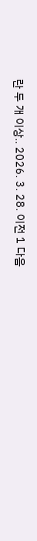란 두 개 이상.. 2026. 3. 28. 이전 1 다음